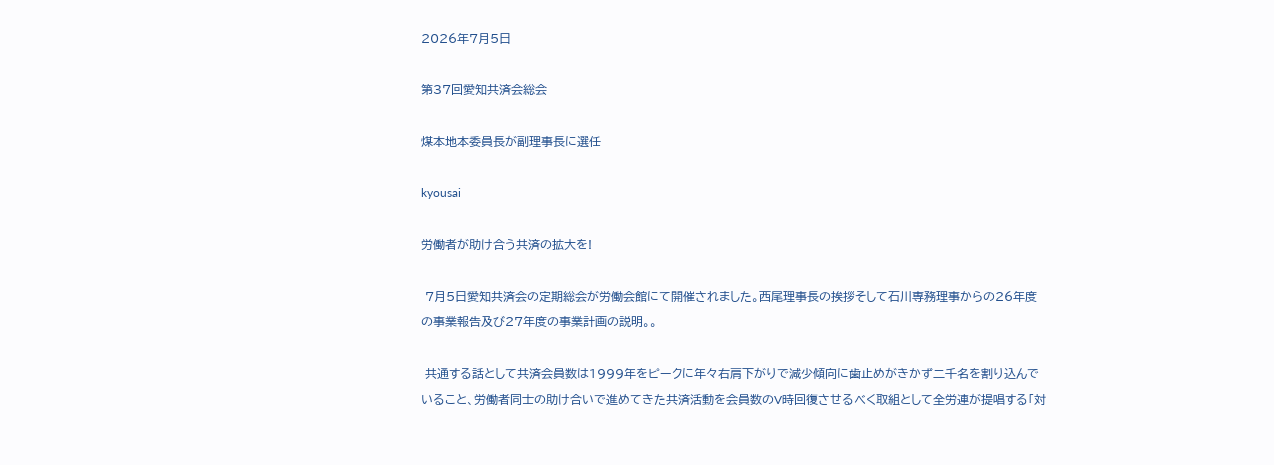2026年7月5日

第37回愛知共済会総会

煤本地本委員長が副理事長に選任

kyousai

労働者が助け合う共済の拡大を!

 7月5日愛知共済会の定期総会が労働会館にて開催されました。西尾理事長の挨拶そして石川専務理事からの26年度の事業報告及び27年度の事業計画の説明。。

 共通する話として共済会員数は1999年をピークに年々右肩下がりで減少傾向に歯止めがきかず二千名を割り込んでいること、労働者同士の助け合いで進めてきた共済活動を会員数のV時回復させるべく取組として全労連が提唱する「対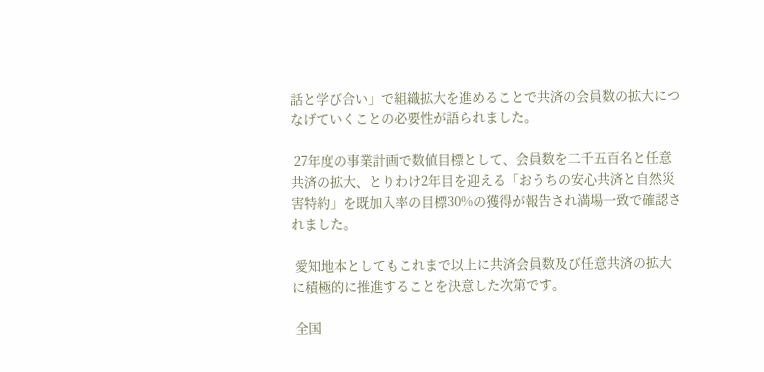話と学び合い」で組織拡大を進めることで共済の会員数の拡大につなげていくことの必要性が語られました。

 27年度の事業計画で数値目標として、会員数を二千五百名と任意共済の拡大、とりわけ2年目を迎える「おうちの安心共済と自然災害特約」を既加入率の目標30%の獲得が報告され満場一致で確認されました。

 愛知地本としてもこれまで以上に共済会員数及び任意共済の拡大に積極的に推進することを決意した次第です。

 全国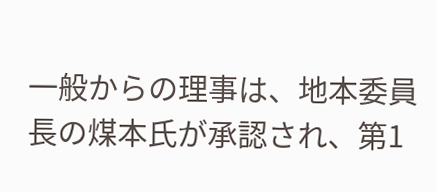一般からの理事は、地本委員長の煤本氏が承認され、第1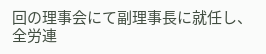回の理事会にて副理事長に就任し、全労連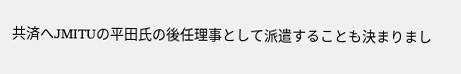共済へJMITUの平田氏の後任理事として派遣することも決まりまし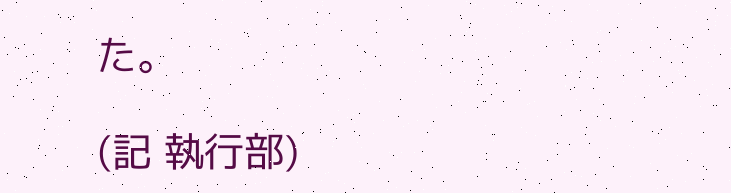た。

(記 執行部)